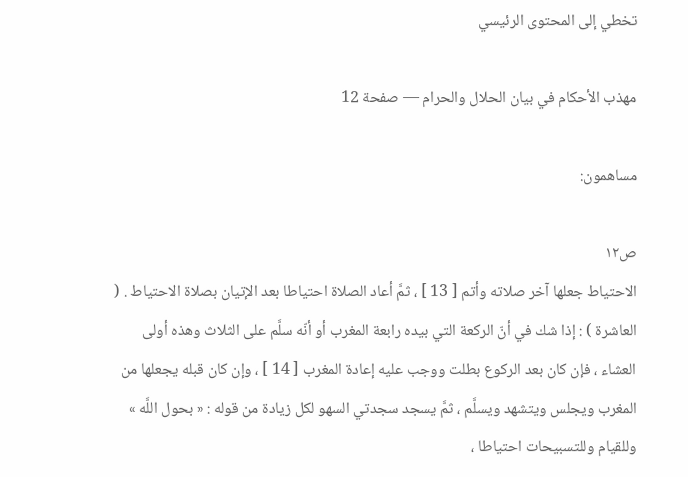تخطي إلى المحتوى الرئيسي

مهذب الأحكام في بيان الحلال والحرام — صفحة 12

مساهمون:

ص١٢
الاحتياط جعلها آخر صلاته وأتم [ 13 ] ، ثمَّ أعاد الصلاة احتياطا بعد الإتيان بصلاة الاحتياط . ( العاشرة ) : إذا شك في أنّ الركعة التي بيده رابعة المغرب أو أنّه سلَّم على الثلاث وهذه أولى العشاء ، فإن كان بعد الركوع بطلت ووجب عليه إعادة المغرب [ 14 ] ، وإن كان قبله يجعلها من المغرب ويجلس ويتشهد ويسلَّم ، ثمَّ يسجد سجدتي السهو لكل زيادة من قوله : « بحول اللَّه » وللقيام وللتسبيحات احتياطا ،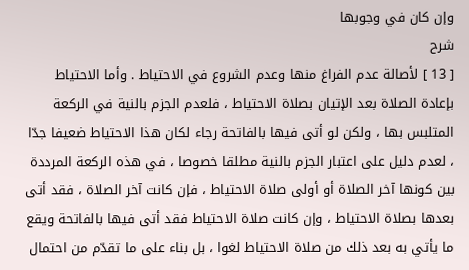وإن كان في وجوبها
شرح
[ 13 ] لأصالة عدم الفراغ منها وعدم الشروع في الاحتياط . وأما الاحتياط بإعادة الصلاة بعد الإتيان بصلاة الاحتياط ، فلعدم الجزم بالنية في الركعة المتلبس بها ، ولكن لو أتى فيها بالفاتحة رجاء لكان هذا الاحتياط ضعيفا جدّا ، لعدم دليل على اعتبار الجزم بالنية مطلقا خصوصا ، في هذه الركعة المرددة بين كونها آخر الصلاة أو أولى صلاة الاحتياط ، فإن كانت آخر الصلاة ، فقد أتى بعدها بصلاة الاحتياط ، وإن كانت صلاة الاحتياط فقد أتى فيها بالفاتحة ويقع ما يأتي به بعد ذلك من صلاة الاحتياط لغوا ، بل بناء على ما تقدّم من احتمال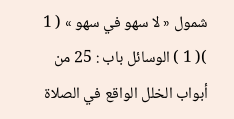شمول « لا سهو في سهو » ( 1 )( 1 ) الوسائل باب : 25 من أبواب الخلل الواقع في الصلاة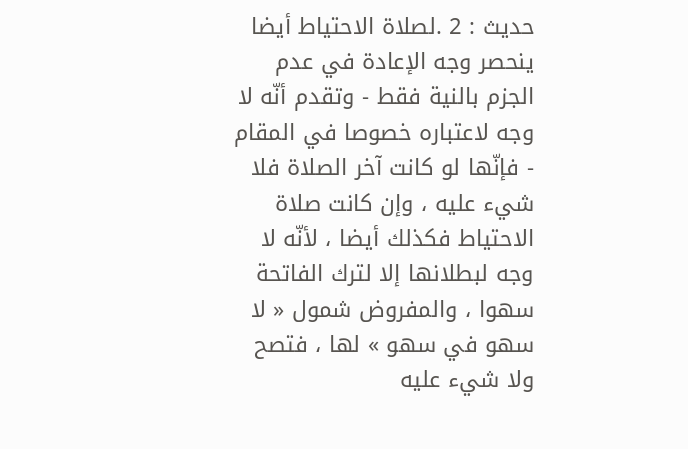حديث : 2 .لصلاة الاحتياط أيضا ينحصر وجه الإعادة في عدم الجزم بالنية فقط - وتقدم أنّه لا وجه لاعتباره خصوصا في المقام - فإنّها لو كانت آخر الصلاة فلا شيء عليه ، وإن كانت صلاة الاحتياط فكذلك أيضا ، لأنّه لا وجه لبطلانها إلا لترك الفاتحة سهوا ، والمفروض شمول « لا سهو في سهو » لها ، فتصح ولا شيء عليه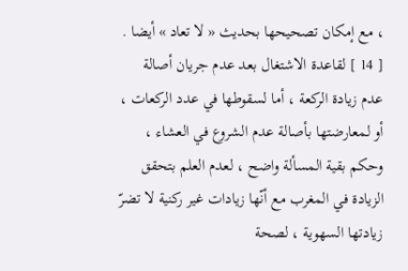، مع إمكان تصحيحها بحديث « لا تعاد » أيضا . [ 14 ] لقاعدة الاشتغال بعد عدم جريان أصالة عدم زيادة الركعة ، أما لسقوطها في عدد الركعات ، أو لمعارضتها بأصالة عدم الشروع في العشاء ، وحكم بقية المسألة واضح ، لعدم العلم بتحقق الزيادة في المغرب مع أنّها زيادات غير ركنية لا تضرّ زيادتها السهوية ، لصحة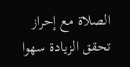الصلاة مع إحراز تحقق الزيادة سهوا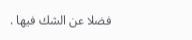فضلا عن الشك فيها .